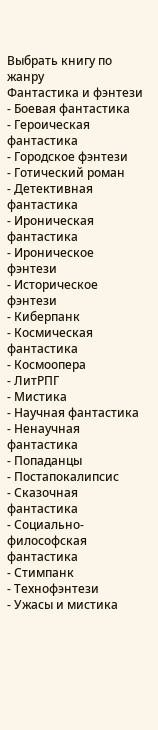Выбрать книгу по жанру
Фантастика и фэнтези
- Боевая фантастика
- Героическая фантастика
- Городское фэнтези
- Готический роман
- Детективная фантастика
- Ироническая фантастика
- Ироническое фэнтези
- Историческое фэнтези
- Киберпанк
- Космическая фантастика
- Космоопера
- ЛитРПГ
- Мистика
- Научная фантастика
- Ненаучная фантастика
- Попаданцы
- Постапокалипсис
- Сказочная фантастика
- Социально-философская фантастика
- Стимпанк
- Технофэнтези
- Ужасы и мистика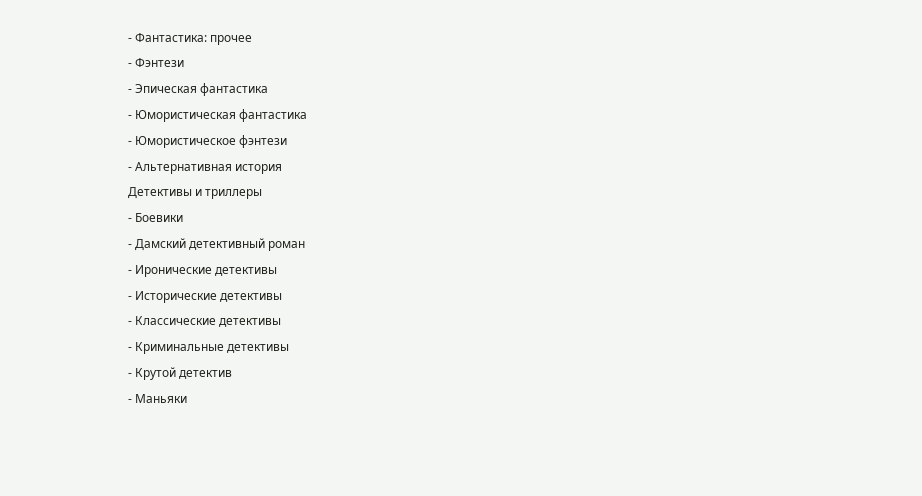- Фантастика: прочее
- Фэнтези
- Эпическая фантастика
- Юмористическая фантастика
- Юмористическое фэнтези
- Альтернативная история
Детективы и триллеры
- Боевики
- Дамский детективный роман
- Иронические детективы
- Исторические детективы
- Классические детективы
- Криминальные детективы
- Крутой детектив
- Маньяки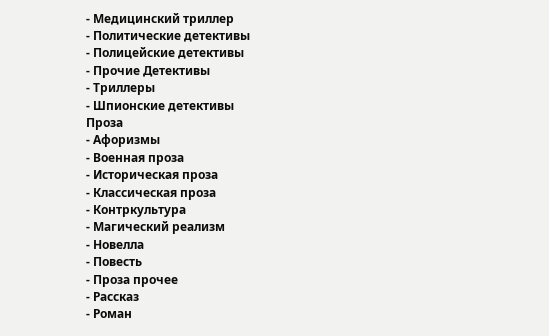- Медицинский триллер
- Политические детективы
- Полицейские детективы
- Прочие Детективы
- Триллеры
- Шпионские детективы
Проза
- Афоризмы
- Военная проза
- Историческая проза
- Классическая проза
- Контркультура
- Магический реализм
- Новелла
- Повесть
- Проза прочее
- Рассказ
- Роман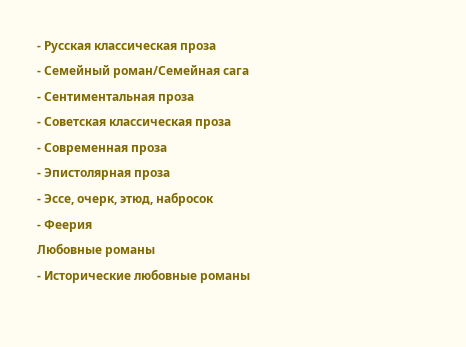- Русская классическая проза
- Семейный роман/Семейная сага
- Сентиментальная проза
- Советская классическая проза
- Современная проза
- Эпистолярная проза
- Эссе, очерк, этюд, набросок
- Феерия
Любовные романы
- Исторические любовные романы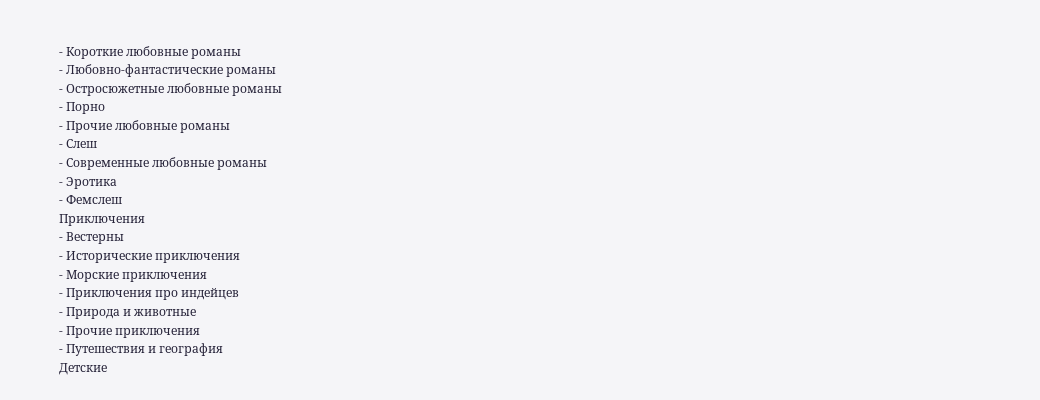- Короткие любовные романы
- Любовно-фантастические романы
- Остросюжетные любовные романы
- Порно
- Прочие любовные романы
- Слеш
- Современные любовные романы
- Эротика
- Фемслеш
Приключения
- Вестерны
- Исторические приключения
- Морские приключения
- Приключения про индейцев
- Природа и животные
- Прочие приключения
- Путешествия и география
Детские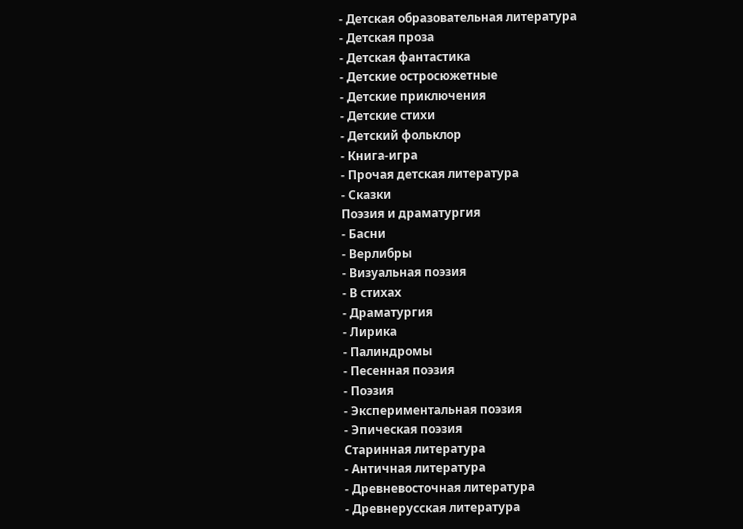- Детская образовательная литература
- Детская проза
- Детская фантастика
- Детские остросюжетные
- Детские приключения
- Детские стихи
- Детский фольклор
- Книга-игра
- Прочая детская литература
- Сказки
Поэзия и драматургия
- Басни
- Верлибры
- Визуальная поэзия
- В стихах
- Драматургия
- Лирика
- Палиндромы
- Песенная поэзия
- Поэзия
- Экспериментальная поэзия
- Эпическая поэзия
Старинная литература
- Античная литература
- Древневосточная литература
- Древнерусская литература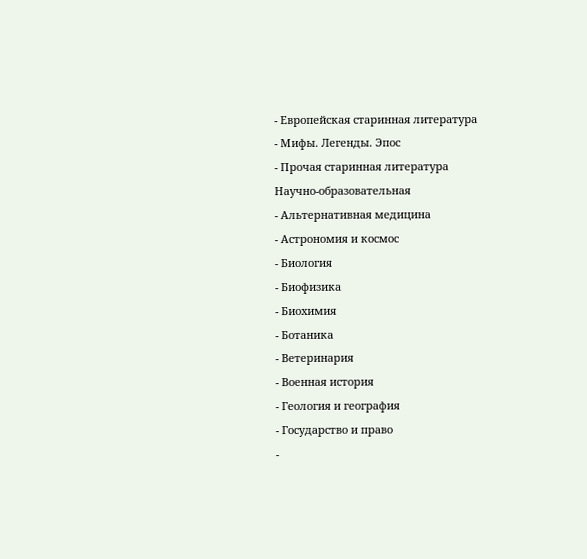- Европейская старинная литература
- Мифы. Легенды. Эпос
- Прочая старинная литература
Научно-образовательная
- Альтернативная медицина
- Астрономия и космос
- Биология
- Биофизика
- Биохимия
- Ботаника
- Ветеринария
- Военная история
- Геология и география
- Государство и право
-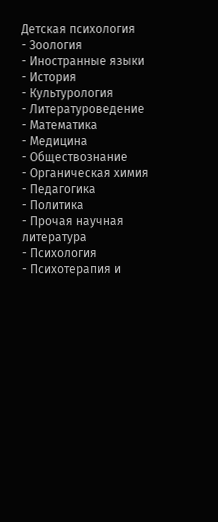Детская психология
- Зоология
- Иностранные языки
- История
- Культурология
- Литературоведение
- Математика
- Медицина
- Обществознание
- Органическая химия
- Педагогика
- Политика
- Прочая научная литература
- Психология
- Психотерапия и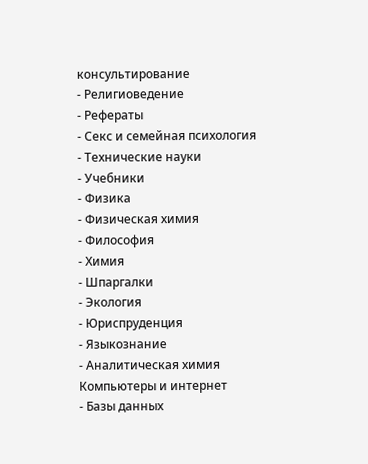консультирование
- Религиоведение
- Рефераты
- Секс и семейная психология
- Технические науки
- Учебники
- Физика
- Физическая химия
- Философия
- Химия
- Шпаргалки
- Экология
- Юриспруденция
- Языкознание
- Аналитическая химия
Компьютеры и интернет
- Базы данных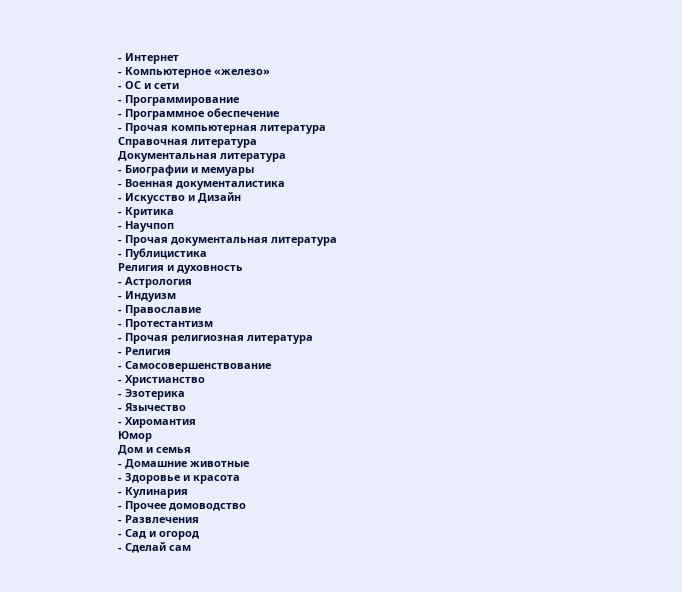- Интернет
- Компьютерное «железо»
- ОС и сети
- Программирование
- Программное обеспечение
- Прочая компьютерная литература
Справочная литература
Документальная литература
- Биографии и мемуары
- Военная документалистика
- Искусство и Дизайн
- Критика
- Научпоп
- Прочая документальная литература
- Публицистика
Религия и духовность
- Астрология
- Индуизм
- Православие
- Протестантизм
- Прочая религиозная литература
- Религия
- Самосовершенствование
- Христианство
- Эзотерика
- Язычество
- Хиромантия
Юмор
Дом и семья
- Домашние животные
- Здоровье и красота
- Кулинария
- Прочее домоводство
- Развлечения
- Сад и огород
- Сделай сам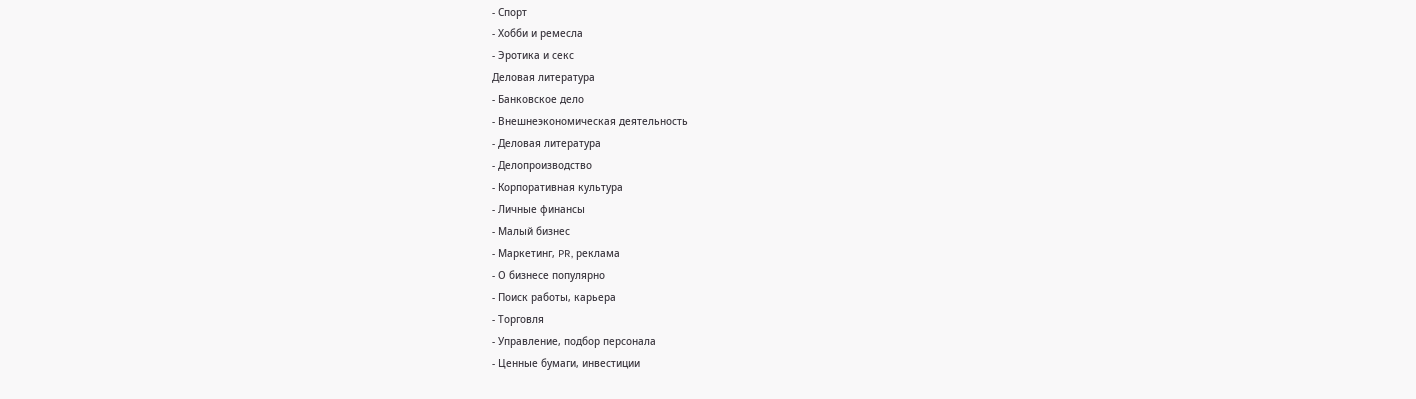- Спорт
- Хобби и ремесла
- Эротика и секс
Деловая литература
- Банковское дело
- Внешнеэкономическая деятельность
- Деловая литература
- Делопроизводство
- Корпоративная культура
- Личные финансы
- Малый бизнес
- Маркетинг, PR, реклама
- О бизнесе популярно
- Поиск работы, карьера
- Торговля
- Управление, подбор персонала
- Ценные бумаги, инвестиции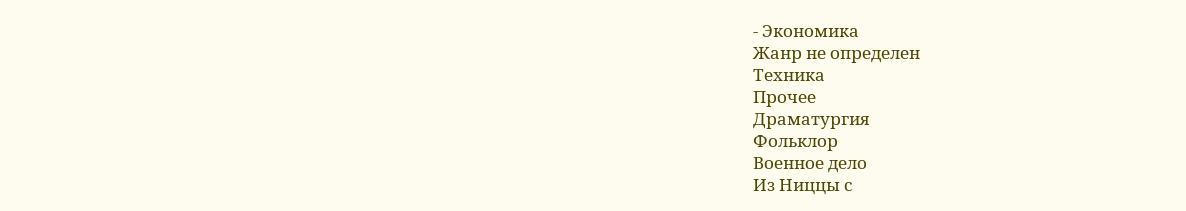- Экономика
Жанр не определен
Техника
Прочее
Драматургия
Фольклор
Военное дело
Из Ниццы с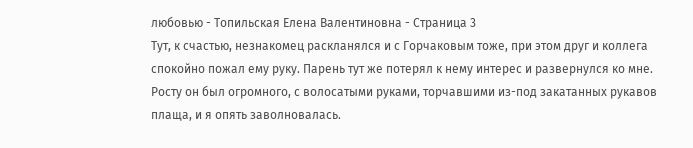любовью - Топильская Елена Валентиновна - Страница 3
Тут, к счастью, незнакомец раскланялся и с Горчаковым тоже, при этом друг и коллега спокойно пожал ему руку. Парень тут же потерял к нему интерес и развернулся ко мне. Росту он был огромного, с волосатыми руками, торчавшими из-под закатанных рукавов плаща, и я опять заволновалась.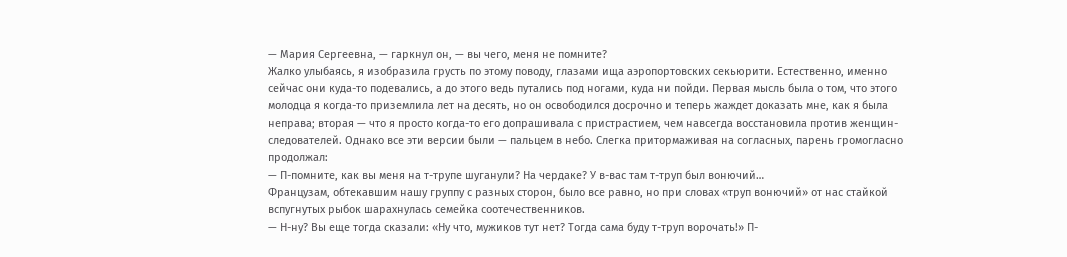— Мария Сергеевна, — гаркнул он, — вы чего, меня не помните?
Жалко улыбаясь, я изобразила грусть по этому поводу, глазами ища аэропортовских секьюрити. Естественно, именно сейчас они куда-то подевались, а до этого ведь путались под ногами, куда ни пойди. Первая мысль была о том, что этого молодца я когда-то приземлила лет на десять, но он освободился досрочно и теперь жаждет доказать мне, как я была неправа; вторая — что я просто когда-то его допрашивала с пристрастием, чем навсегда восстановила против женщин-следователей. Однако все эти версии были — пальцем в небо. Слегка притормаживая на согласных, парень громогласно продолжал:
— П-помните, как вы меня на т-трупе шуганули? На чердаке? У в-вас там т-труп был вонючий…
Французам, обтекавшим нашу группу с разных сторон, было все равно, но при словах «труп вонючий» от нас стайкой вспугнутых рыбок шарахнулась семейка соотечественников.
— Н-ну? Вы еще тогда сказали: «Ну что, мужиков тут нет? Тогда сама буду т-труп ворочать!» П-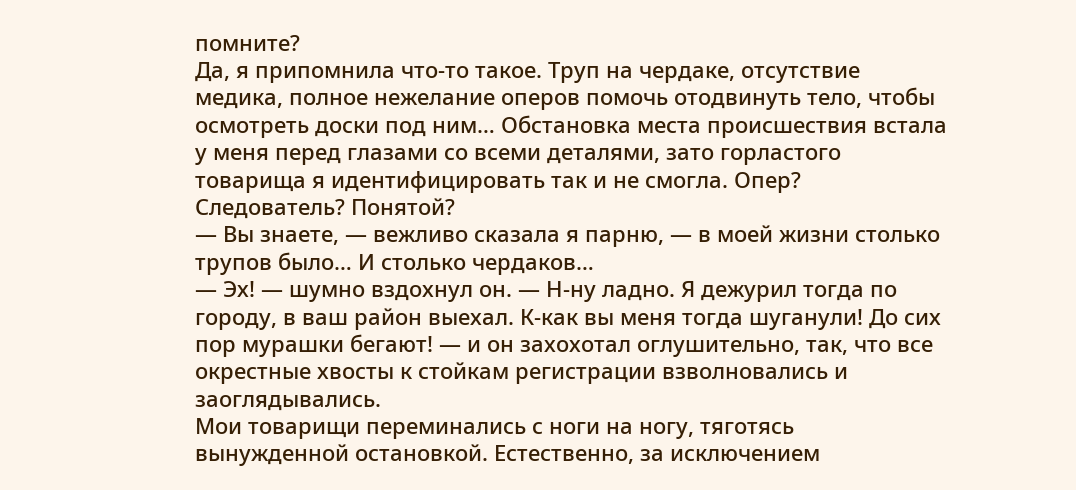помните?
Да, я припомнила что-то такое. Труп на чердаке, отсутствие медика, полное нежелание оперов помочь отодвинуть тело, чтобы осмотреть доски под ним… Обстановка места происшествия встала у меня перед глазами со всеми деталями, зато горластого товарища я идентифицировать так и не смогла. Опер? Следователь? Понятой?
— Вы знаете, — вежливо сказала я парню, — в моей жизни столько трупов было… И столько чердаков…
— Эх! — шумно вздохнул он. — Н-ну ладно. Я дежурил тогда по городу, в ваш район выехал. К-как вы меня тогда шуганули! До сих пор мурашки бегают! — и он захохотал оглушительно, так, что все окрестные хвосты к стойкам регистрации взволновались и заоглядывались.
Мои товарищи переминались с ноги на ногу, тяготясь вынужденной остановкой. Естественно, за исключением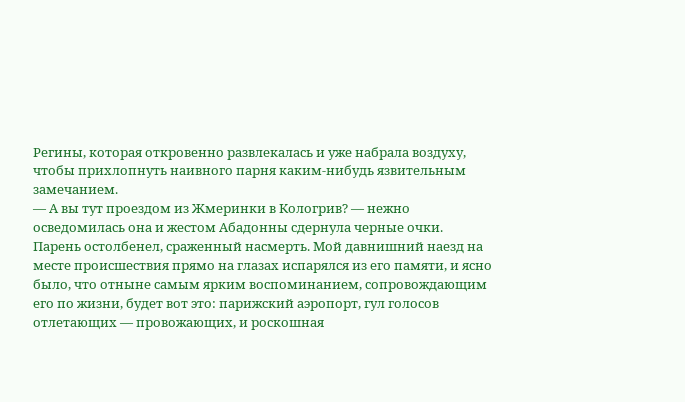Регины, которая откровенно развлекалась и уже набрала воздуху, чтобы прихлопнуть наивного парня каким-нибудь язвительным замечанием.
— А вы тут проездом из Жмеринки в Кологрив? — нежно осведомилась она и жестом Абадонны сдернула черные очки.
Парень остолбенел, сраженный насмерть. Мой давнишний наезд на месте происшествия прямо на глазах испарялся из его памяти, и ясно было, что отныне самым ярким воспоминанием, сопровождающим его по жизни, будет вот это: парижский аэропорт, гул голосов отлетающих — провожающих, и роскошная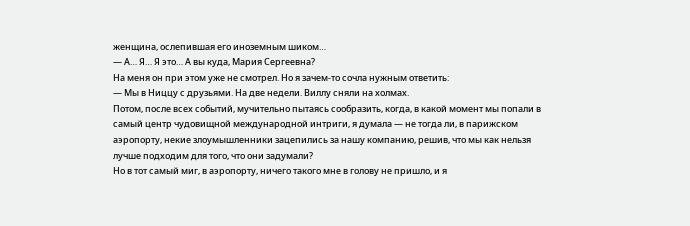женщина, ослепившая его иноземным шиком…
— А… Я… Я это… А вы куда, Мария Сергеевна?
На меня он при этом уже не смотрел. Но я зачем-то сочла нужным ответить:
— Мы в Ниццу с друзьями. На две недели. Виллу сняли на холмах.
Потом, после всех событий, мучительно пытаясь сообразить, когда, в какой момент мы попали в самый центр чудовищной международной интриги, я думала — не тогда ли, в парижском аэропорту, некие злоумышленники зацепились за нашу компанию, решив, что мы как нельзя лучше подходим для того, что они задумали?
Но в тот самый миг, в аэропорту, ничего такого мне в голову не пришло, и я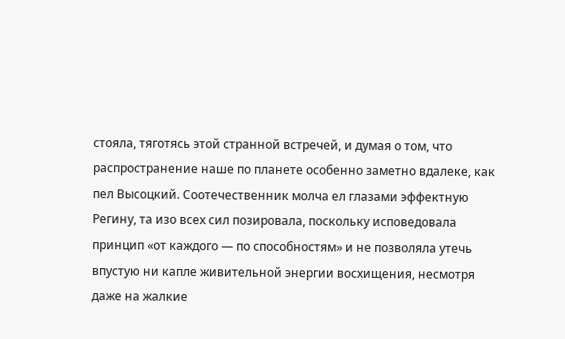стояла, тяготясь этой странной встречей, и думая о том, что распространение наше по планете особенно заметно вдалеке, как пел Высоцкий. Соотечественник молча ел глазами эффектную Регину, та изо всех сил позировала, поскольку исповедовала принцип «от каждого — по способностям» и не позволяла утечь впустую ни капле живительной энергии восхищения, несмотря даже на жалкие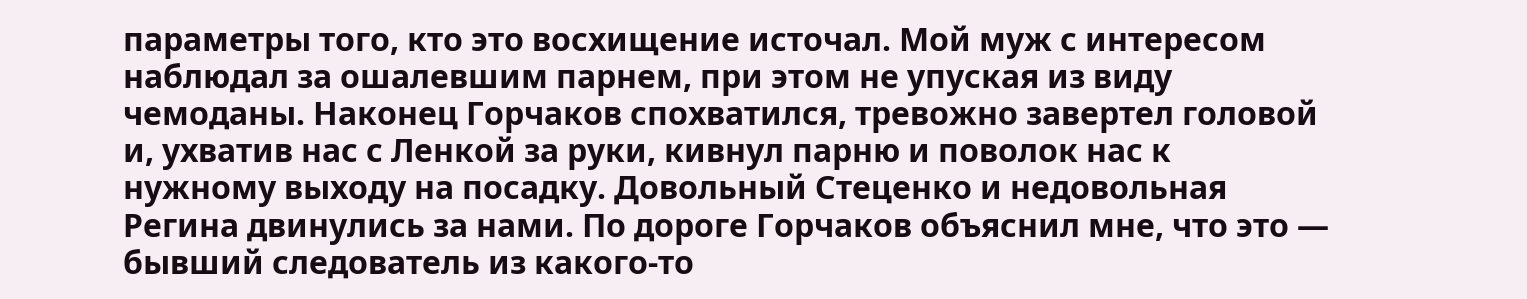параметры того, кто это восхищение источал. Мой муж с интересом наблюдал за ошалевшим парнем, при этом не упуская из виду чемоданы. Наконец Горчаков спохватился, тревожно завертел головой и, ухватив нас с Ленкой за руки, кивнул парню и поволок нас к нужному выходу на посадку. Довольный Стеценко и недовольная Регина двинулись за нами. По дороге Горчаков объяснил мне, что это — бывший следователь из какого-то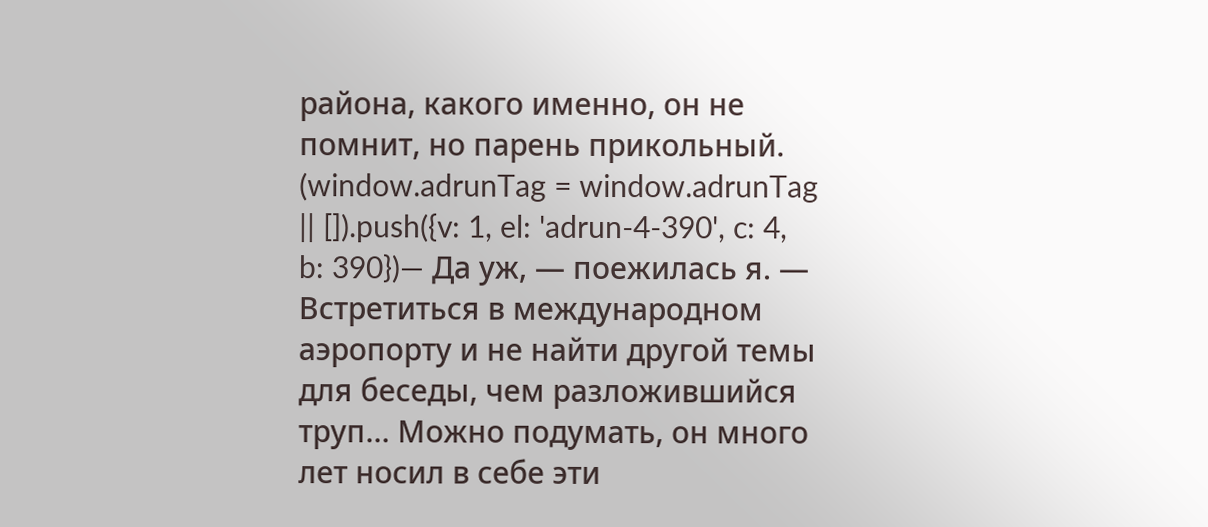района, какого именно, он не помнит, но парень прикольный.
(window.adrunTag = window.adrunTag || []).push({v: 1, el: 'adrun-4-390', c: 4, b: 390})— Да уж, — поежилась я. — Встретиться в международном аэропорту и не найти другой темы для беседы, чем разложившийся труп… Можно подумать, он много лет носил в себе эти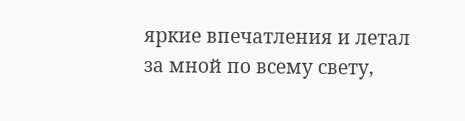яркие впечатления и летал за мной по всему свету,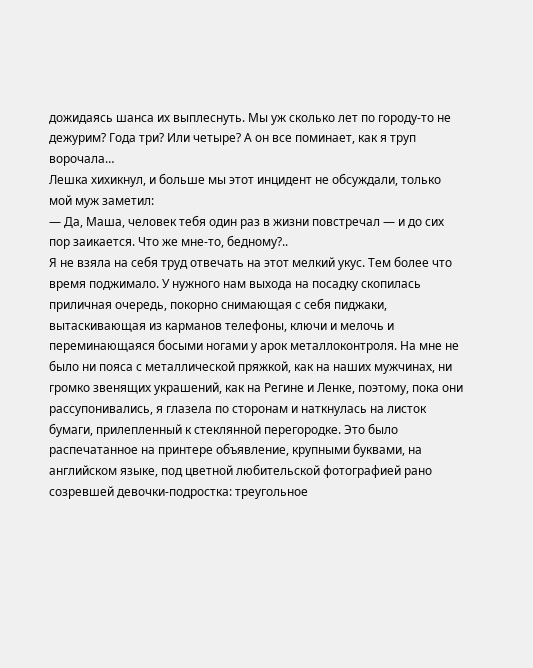дожидаясь шанса их выплеснуть. Мы уж сколько лет по городу-то не дежурим? Года три? Или четыре? А он все поминает, как я труп ворочала…
Лешка хихикнул, и больше мы этот инцидент не обсуждали, только мой муж заметил:
— Да, Маша, человек тебя один раз в жизни повстречал — и до сих пор заикается. Что же мне-то, бедному?..
Я не взяла на себя труд отвечать на этот мелкий укус. Тем более что время поджимало. У нужного нам выхода на посадку скопилась приличная очередь, покорно снимающая с себя пиджаки, вытаскивающая из карманов телефоны, ключи и мелочь и переминающаяся босыми ногами у арок металлоконтроля. На мне не было ни пояса с металлической пряжкой, как на наших мужчинах, ни громко звенящих украшений, как на Регине и Ленке, поэтому, пока они рассупонивались, я глазела по сторонам и наткнулась на листок бумаги, прилепленный к стеклянной перегородке. Это было распечатанное на принтере объявление, крупными буквами, на английском языке, под цветной любительской фотографией рано созревшей девочки-подростка: треугольное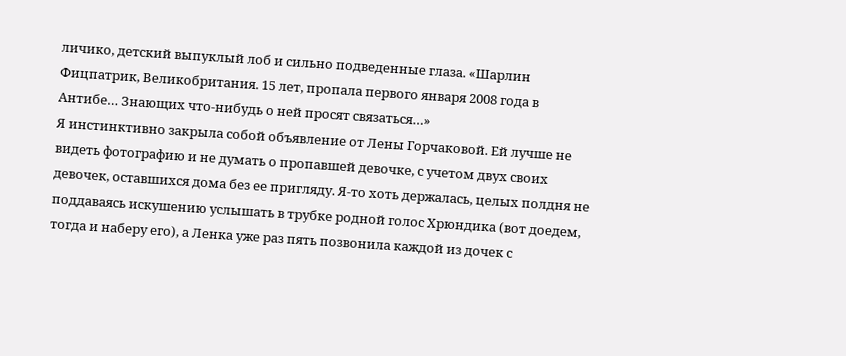личико, детский выпуклый лоб и сильно подведенные глаза. «Шарлин Фицпатрик, Великобритания. 15 лет, пропала первого января 2008 года в Антибе… Знающих что-нибудь о ней просят связаться…»
Я инстинктивно закрыла собой объявление от Лены Горчаковой. Ей лучше не видеть фотографию и не думать о пропавшей девочке, с учетом двух своих девочек, оставшихся дома без ее пригляду. Я-то хоть держалась, целых полдня не поддаваясь искушению услышать в трубке родной голос Хрюндика (вот доедем, тогда и наберу его), а Ленка уже раз пять позвонила каждой из дочек с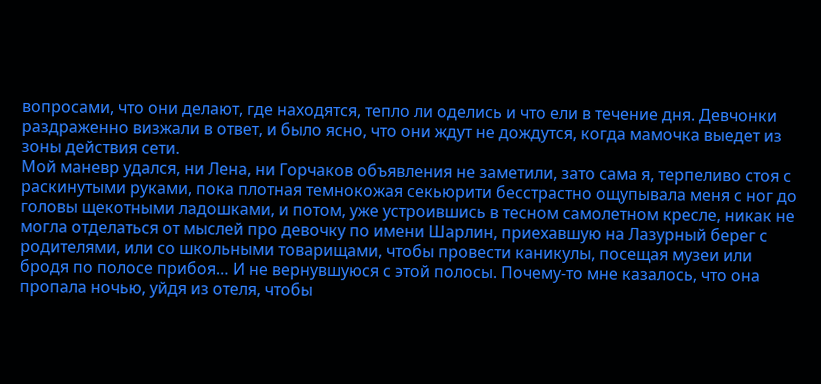вопросами, что они делают, где находятся, тепло ли оделись и что ели в течение дня. Девчонки раздраженно визжали в ответ, и было ясно, что они ждут не дождутся, когда мамочка выедет из зоны действия сети.
Мой маневр удался, ни Лена, ни Горчаков объявления не заметили, зато сама я, терпеливо стоя с раскинутыми руками, пока плотная темнокожая секьюрити бесстрастно ощупывала меня с ног до головы щекотными ладошками, и потом, уже устроившись в тесном самолетном кресле, никак не могла отделаться от мыслей про девочку по имени Шарлин, приехавшую на Лазурный берег с родителями, или со школьными товарищами, чтобы провести каникулы, посещая музеи или бродя по полосе прибоя… И не вернувшуюся с этой полосы. Почему-то мне казалось, что она пропала ночью, уйдя из отеля, чтобы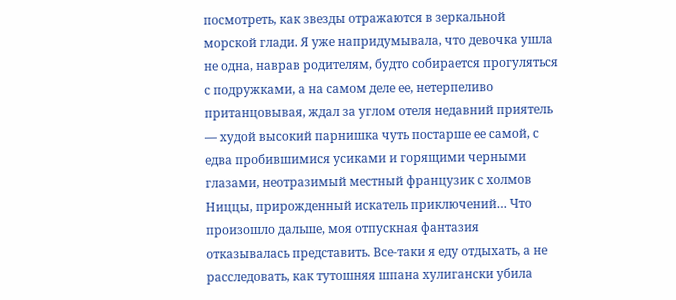посмотреть, как звезды отражаются в зеркальной морской глади. Я уже напридумывала, что девочка ушла не одна, наврав родителям, будто собирается прогуляться с подружками, а на самом деле ее, нетерпеливо пританцовывая, ждал за углом отеля недавний приятель — худой высокий парнишка чуть постарше ее самой, с едва пробившимися усиками и горящими черными глазами, неотразимый местный французик с холмов Ниццы, прирожденный искатель приключений… Что произошло дальше, моя отпускная фантазия отказывалась представить. Все-таки я еду отдыхать, а не расследовать, как тутошняя шпана хулигански убила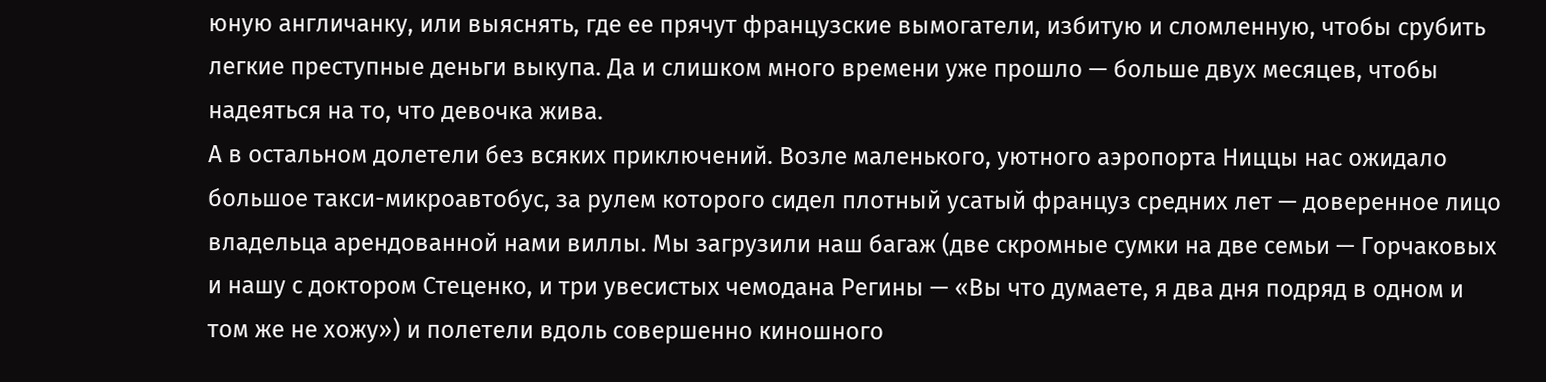юную англичанку, или выяснять, где ее прячут французские вымогатели, избитую и сломленную, чтобы срубить легкие преступные деньги выкупа. Да и слишком много времени уже прошло — больше двух месяцев, чтобы надеяться на то, что девочка жива.
А в остальном долетели без всяких приключений. Возле маленького, уютного аэропорта Ниццы нас ожидало большое такси-микроавтобус, за рулем которого сидел плотный усатый француз средних лет — доверенное лицо владельца арендованной нами виллы. Мы загрузили наш багаж (две скромные сумки на две семьи — Горчаковых и нашу с доктором Стеценко, и три увесистых чемодана Регины — «Вы что думаете, я два дня подряд в одном и том же не хожу») и полетели вдоль совершенно киношного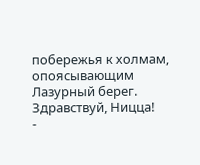побережья к холмам, опоясывающим Лазурный берег. Здравствуй, Ницца!
-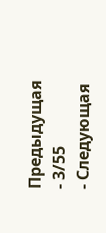Предыдущая
- 3/55
- Следующая